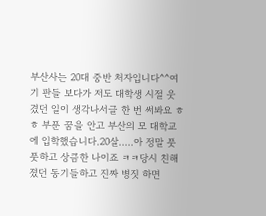부산사는 20대 중반 처자입니다^^여기 판들 보다가 저도 대학생 시절 웃겼던 일이 생각나서글 한 번 써봐요 ㅎㅎ 부푼 꿈을 안고 부산의 모 대학교에 입학했습니다.20살.....아 정말 풋풋하고 상큼한 나이죠 ㅋㅋ당시 친해졌던 동기들하고 진짜 병짓 하면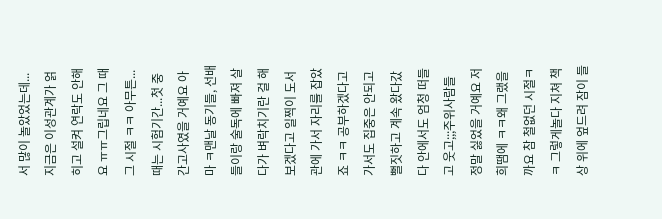서 많이 놀았었는데... 지금은 이성관계가 얽히고 설켜 연락도 안해요 ㅠㅠ그립네요 그 때 그 시절 ㅋㅋ 아무튼...때는 시험기간...첫 중간고사였을 거예요 아마 ㅋ맨날 동기들, 선배들이랑 술독에 빠져 살다가 벼락치기란 걸 해보겠다고 일찍이 도서관에 가서 자리를 잡았죠 ㅋㅋ 공부하겠다고 가서도 집중은 안되고 뻘짓하고 계속 왔다갔다 안에서도 엄청 떠들고 웃고;;;주위사람들 정말 싫었을 거예요 저희땜에 ㅋㅋ왜 그랬을까요 참 철없던 시절ㅋㅋ 그렇게놀다 지쳐 책상 위에 엎드려 잠이 들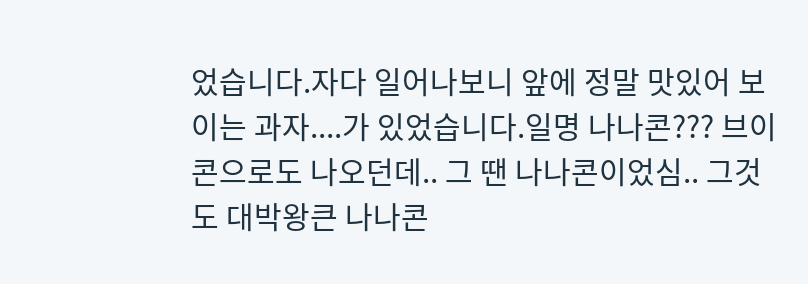었습니다.자다 일어나보니 앞에 정말 맛있어 보이는 과자....가 있었습니다.일명 나나콘??? 브이콘으로도 나오던데.. 그 땐 나나콘이었심.. 그것도 대박왕큰 나나콘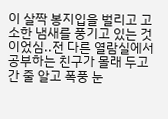이 살짝 봉지입을 벌리고 고소한 냄새를 풍기고 있는 것이었심..전 다른 열람실에서 공부하는 친구가 몰래 두고 간 줄 알고 폭풍 눈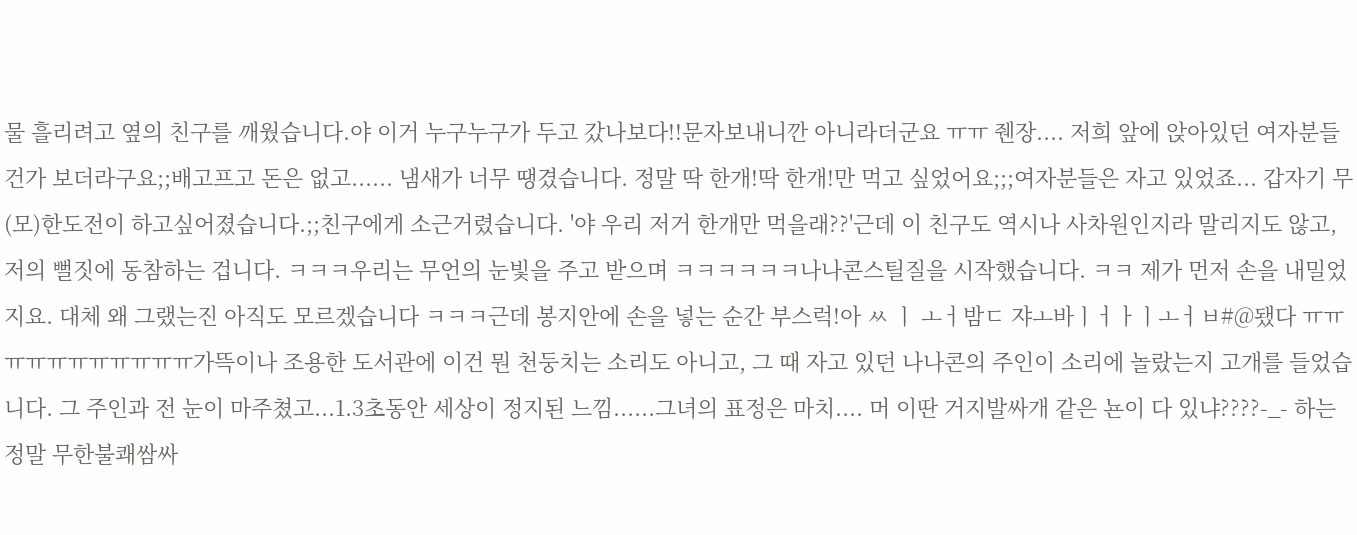물 흘리려고 옆의 친구를 깨웠습니다.야 이거 누구누구가 두고 갔나보다!!문자보내니깐 아니라더군요 ㅠㅠ 줸장.... 저희 앞에 앉아있던 여자분들건가 보더라구요;;배고프고 돈은 없고...... 냄새가 너무 땡겼습니다. 정말 딱 한개!딱 한개!만 먹고 싶었어요;;;여자분들은 자고 있었죠... 갑자기 무(모)한도전이 하고싶어졌습니다.;;친구에게 소근거렸습니다. '야 우리 저거 한개만 먹을래??'근데 이 친구도 역시나 사차원인지라 말리지도 않고, 저의 뻘짓에 동참하는 겁니다. ㅋㅋㅋ우리는 무언의 눈빛을 주고 받으며 ㅋㅋㅋㅋㅋㅋ나나콘스틸질을 시작했습니다. ㅋㅋ 제가 먼저 손을 내밀었지요. 대체 왜 그랬는진 아직도 모르겠습니다 ㅋㅋㅋ근데 봉지안에 손을 넣는 순간 부스럭!아 ㅆ ㅣ ㅗㅓ밤ㄷ 쟈ㅗ바ㅣㅓㅏㅣㅗㅓㅂ#@됐다 ㅠㅠㅠㅠㅠㅠㅠㅠㅠㅠㅠ가뜩이나 조용한 도서관에 이건 뭔 천둥치는 소리도 아니고, 그 때 자고 있던 나나콘의 주인이 소리에 놀랐는지 고개를 들었습니다. 그 주인과 전 눈이 마주쳤고...1.3초동안 세상이 정지된 느낌......그녀의 표정은 마치.... 머 이딴 거지발싸개 같은 뇬이 다 있냐????-_- 하는 정말 무한불쾌쌈싸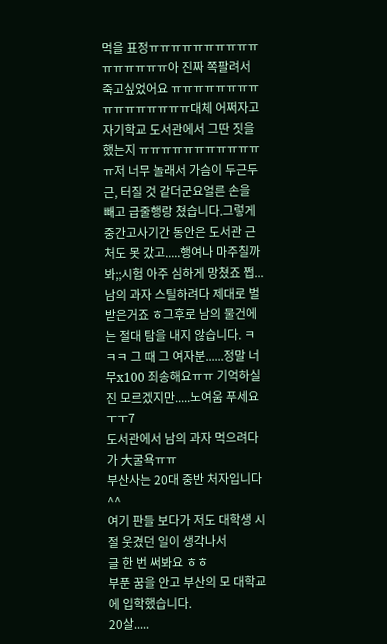먹을 표정ㅠㅠㅠㅠㅠㅠㅠㅠㅠㅠㅠㅠㅠㅠㅠㅠ아 진짜 쪽팔려서 죽고싶었어요 ㅠㅠㅠㅠㅠㅠㅠㅠㅠㅠㅠㅠㅠㅠㅠㅠ대체 어쩌자고 자기학교 도서관에서 그딴 짓을 했는지 ㅠㅠㅠㅠㅠㅠㅠㅠㅠㅠㅠㅠ저 너무 놀래서 가슴이 두근두근, 터질 것 같더군요얼른 손을 빼고 급줄행랑 쳤습니다.그렇게 중간고사기간 동안은 도서관 근처도 못 갔고.....행여나 마주칠까봐;;시험 아주 심하게 망쳤죠 쩝... 남의 과자 스틸하려다 제대로 벌받은거죠 ㅎ그후로 남의 물건에는 절대 탐을 내지 않습니다. ㅋㅋㅋ 그 때 그 여자분......정말 너무x100 죄송해요ㅠㅠ 기억하실진 모르겠지만.....노여움 푸세요ㅜㅜ7
도서관에서 남의 과자 먹으려다가 大굴욕ㅠㅠ
부산사는 20대 중반 처자입니다^^
여기 판들 보다가 저도 대학생 시절 웃겼던 일이 생각나서
글 한 번 써봐요 ㅎㅎ
부푼 꿈을 안고 부산의 모 대학교에 입학했습니다.
20살.....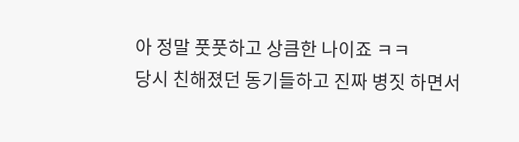아 정말 풋풋하고 상큼한 나이죠 ㅋㅋ
당시 친해졌던 동기들하고 진짜 병짓 하면서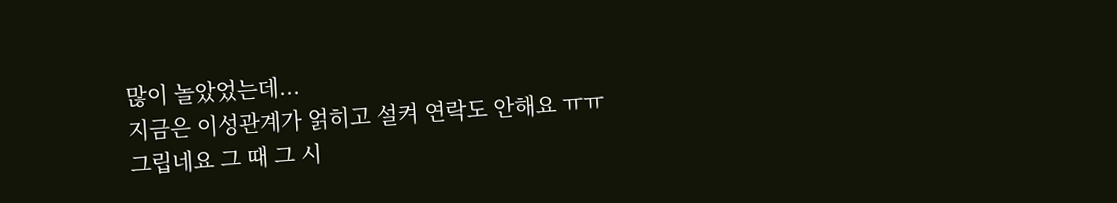많이 놀았었는데...
지금은 이성관계가 얽히고 설켜 연락도 안해요 ㅠㅠ그립네요 그 때 그 시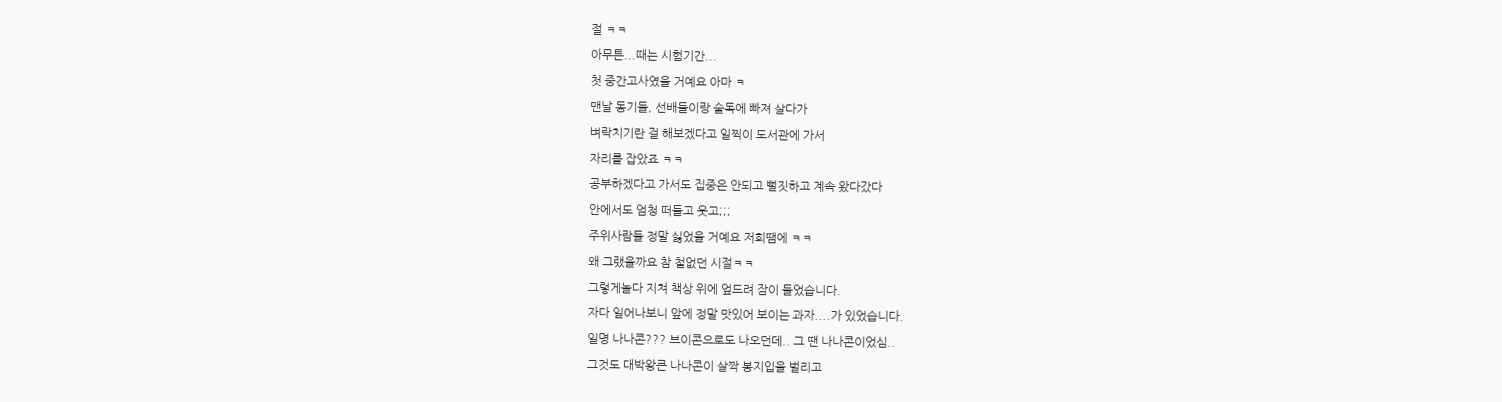절 ㅋㅋ
아무튼...때는 시험기간...
첫 중간고사였을 거예요 아마 ㅋ
맨날 동기들, 선배들이랑 술독에 빠져 살다가
벼락치기란 걸 해보겠다고 일찍이 도서관에 가서
자리를 잡았죠 ㅋㅋ
공부하겠다고 가서도 집중은 안되고 뻘짓하고 계속 왔다갔다
안에서도 엄청 떠들고 웃고;;;
주위사람들 정말 싫었을 거예요 저희땜에 ㅋㅋ
왜 그랬을까요 참 철없던 시절ㅋㅋ
그렇게놀다 지쳐 책상 위에 엎드려 잠이 들었습니다.
자다 일어나보니 앞에 정말 맛있어 보이는 과자....가 있었습니다.
일명 나나콘??? 브이콘으로도 나오던데.. 그 땐 나나콘이었심..
그것도 대박왕큰 나나콘이 살짝 봉지입을 벌리고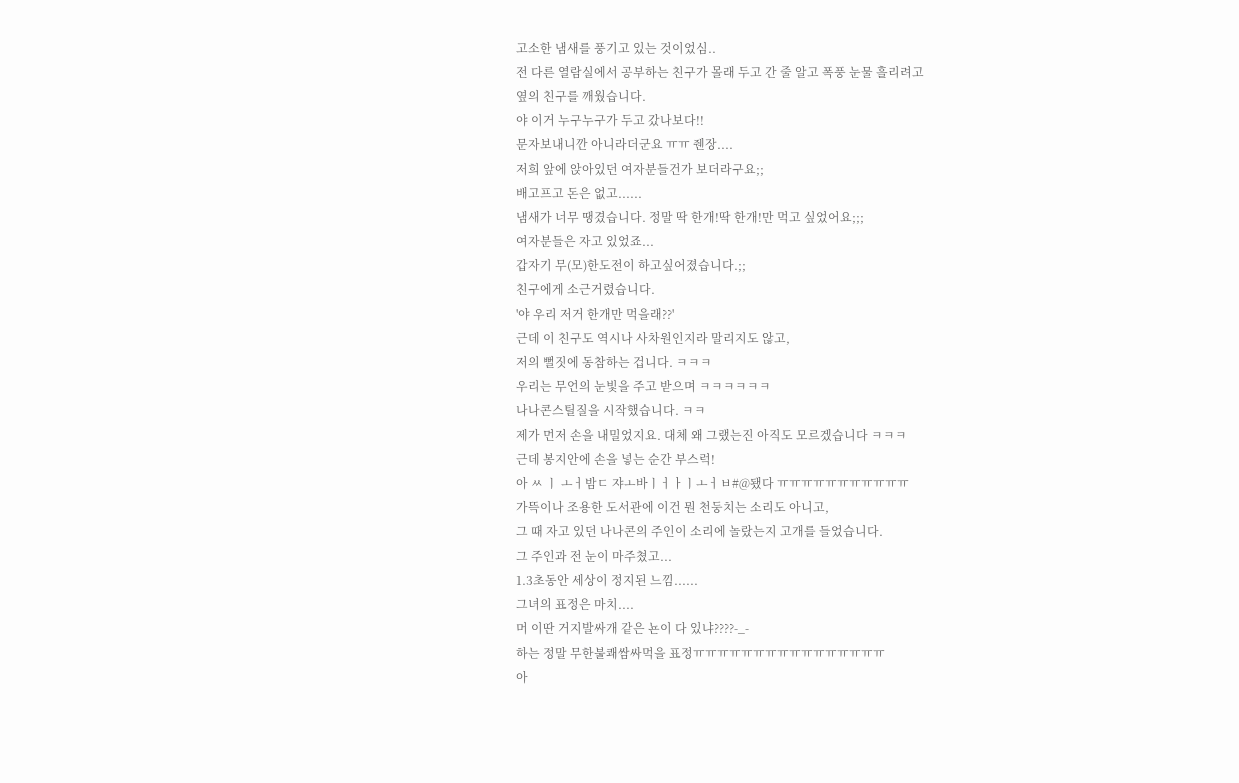고소한 냄새를 풍기고 있는 것이었심..
전 다른 열람실에서 공부하는 친구가 몰래 두고 간 줄 알고 폭풍 눈물 흘리려고
옆의 친구를 깨웠습니다.
야 이거 누구누구가 두고 갔나보다!!
문자보내니깐 아니라더군요 ㅠㅠ 줸장....
저희 앞에 앉아있던 여자분들건가 보더라구요;;
배고프고 돈은 없고......
냄새가 너무 땡겼습니다. 정말 딱 한개!딱 한개!만 먹고 싶었어요;;;
여자분들은 자고 있었죠...
갑자기 무(모)한도전이 하고싶어졌습니다.;;
친구에게 소근거렸습니다.
'야 우리 저거 한개만 먹을래??'
근데 이 친구도 역시나 사차원인지라 말리지도 않고,
저의 뻘짓에 동참하는 겁니다. ㅋㅋㅋ
우리는 무언의 눈빛을 주고 받으며 ㅋㅋㅋㅋㅋㅋ
나나콘스틸질을 시작했습니다. ㅋㅋ
제가 먼저 손을 내밀었지요. 대체 왜 그랬는진 아직도 모르겠습니다 ㅋㅋㅋ
근데 봉지안에 손을 넣는 순간 부스럭!
아 ㅆ ㅣ ㅗㅓ밤ㄷ 쟈ㅗ바ㅣㅓㅏㅣㅗㅓㅂ#@됐다 ㅠㅠㅠㅠㅠㅠㅠㅠㅠㅠㅠ
가뜩이나 조용한 도서관에 이건 뭔 천둥치는 소리도 아니고,
그 때 자고 있던 나나콘의 주인이 소리에 놀랐는지 고개를 들었습니다.
그 주인과 전 눈이 마주쳤고...
1.3초동안 세상이 정지된 느낌......
그녀의 표정은 마치....
머 이딴 거지발싸개 같은 뇬이 다 있냐????-_-
하는 정말 무한불쾌쌈싸먹을 표정ㅠㅠㅠㅠㅠㅠㅠㅠㅠㅠㅠㅠㅠㅠㅠㅠ
아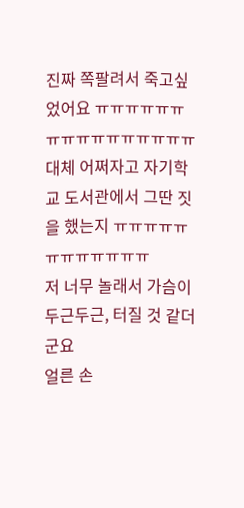진짜 쪽팔려서 죽고싶었어요 ㅠㅠㅠㅠㅠㅠㅠㅠㅠㅠㅠㅠㅠㅠㅠㅠ
대체 어쩌자고 자기학교 도서관에서 그딴 짓을 했는지 ㅠㅠㅠㅠㅠㅠㅠㅠㅠㅠㅠㅠ
저 너무 놀래서 가슴이 두근두근, 터질 것 같더군요
얼른 손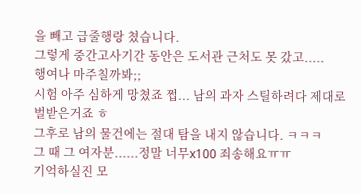을 빼고 급줄행랑 쳤습니다.
그렇게 중간고사기간 동안은 도서관 근처도 못 갔고.....
행여나 마주칠까봐;;
시험 아주 심하게 망쳤죠 쩝... 남의 과자 스틸하려다 제대로 벌받은거죠 ㅎ
그후로 남의 물건에는 절대 탐을 내지 않습니다. ㅋㅋㅋ
그 때 그 여자분......정말 너무x100 죄송해요ㅠㅠ
기억하실진 모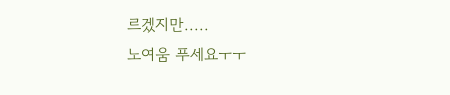르겠지만.....
노여움 푸세요ㅜㅜ